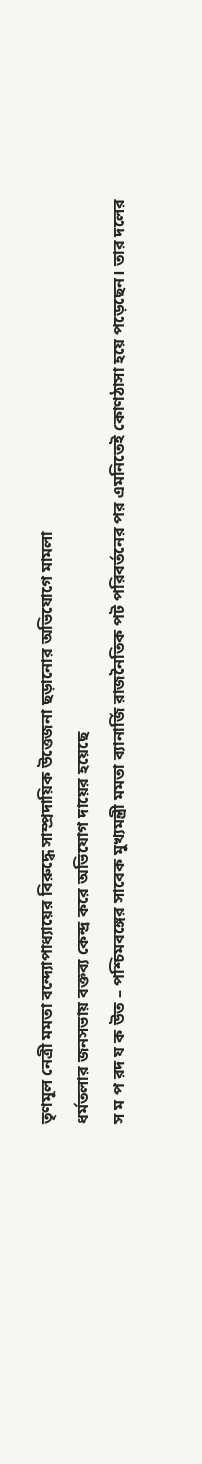তৃণমূল নেত্রী মমতা বন্দ্যোপাধ্যায়ের বিরুদ্ধে সাম্প্রদায়িক উত্তেজনা ছড়ানোর অভিযোগে মামলা
ধর্মতলার জনসভায় বক্তব্য কেন্দ্র করে অভিযোগ দায়ের হয়েছে
স ম প রদ য ক উত – পশ্চিমবঙ্গের সাবেক মুখ্যমন্ত্রী মমতা ব্যানার্জি রাজনৈতিক পট পরিবর্তনের পর এমনিতেই কোণঠাসা হয়ে পড়েছেন। তার দলের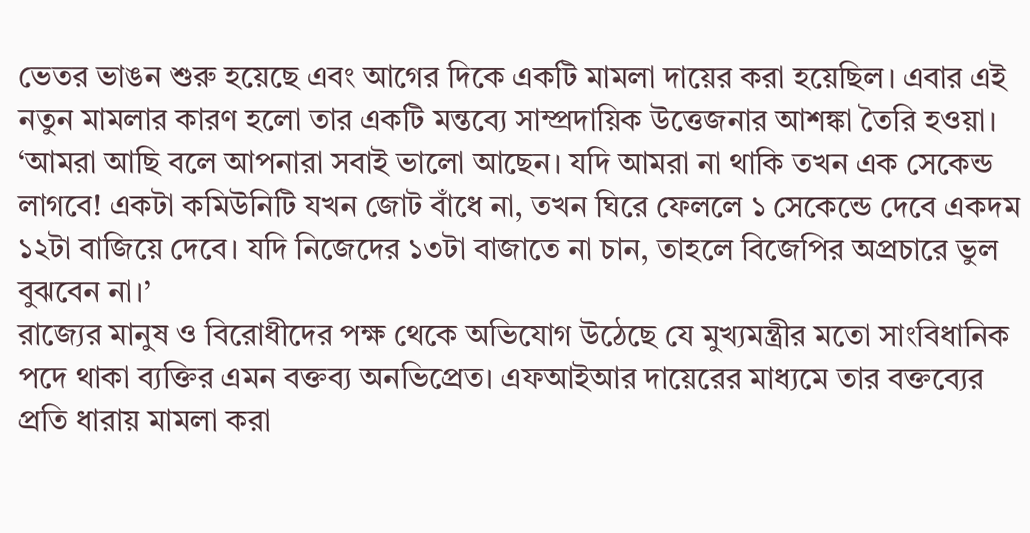ভেতর ভাঙন শুরু হয়েছে এবং আগের দিকে একটি মামলা দায়ের করা হয়েছিল। এবার এই নতুন মামলার কারণ হলো তার একটি মন্তব্যে সাম্প্রদায়িক উত্তেজনার আশঙ্কা তৈরি হওয়া।
‘আমরা আছি বলে আপনারা সবাই ভালো আছেন। যদি আমরা না থাকি তখন এক সেকেন্ড লাগবে! একটা কমিউনিটি যখন জোট বাঁধে না, তখন ঘিরে ফেললে ১ সেকেন্ডে দেবে একদম ১২টা বাজিয়ে দেবে। যদি নিজেদের ১৩টা বাজাতে না চান, তাহলে বিজেপির অপ্রচারে ভুল বুঝবেন না।’
রাজ্যের মানুষ ও বিরোধীদের পক্ষ থেকে অভিযোগ উঠেছে যে মুখ্যমন্ত্রীর মতো সাংবিধানিক পদে থাকা ব্যক্তির এমন বক্তব্য অনভিপ্রেত। এফআইআর দায়েরের মাধ্যমে তার বক্তব্যের প্রতি ধারায় মামলা করা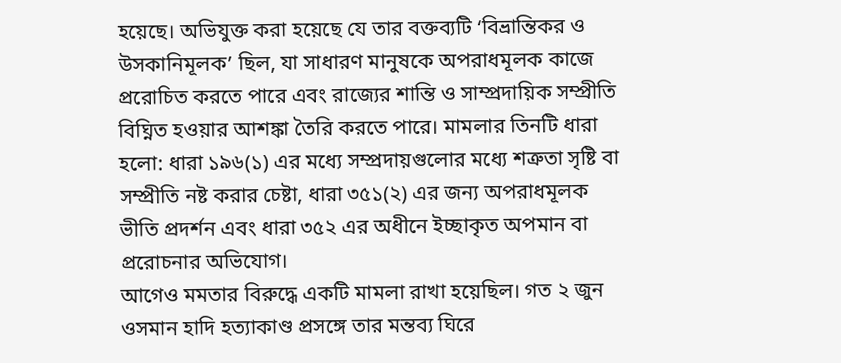হয়েছে। অভিযুক্ত করা হয়েছে যে তার বক্তব্যটি ‘বিভ্রান্তিকর ও উসকানিমূলক’ ছিল, যা সাধারণ মানুষকে অপরাধমূলক কাজে প্ররোচিত করতে পারে এবং রাজ্যের শান্তি ও সাম্প্রদায়িক সম্প্রীতি বিঘ্নিত হওয়ার আশঙ্কা তৈরি করতে পারে। মামলার তিনটি ধারা হলো: ধারা ১৯৬(১) এর মধ্যে সম্প্রদায়গুলোর মধ্যে শত্রুতা সৃষ্টি বা সম্প্রীতি নষ্ট করার চেষ্টা, ধারা ৩৫১(২) এর জন্য অপরাধমূলক ভীতি প্রদর্শন এবং ধারা ৩৫২ এর অধীনে ইচ্ছাকৃত অপমান বা প্ররোচনার অভিযোগ।
আগেও মমতার বিরুদ্ধে একটি মামলা রাখা হয়েছিল। গত ২ জুন ওসমান হাদি হত্যাকাণ্ড প্রসঙ্গে তার মন্তব্য ঘিরে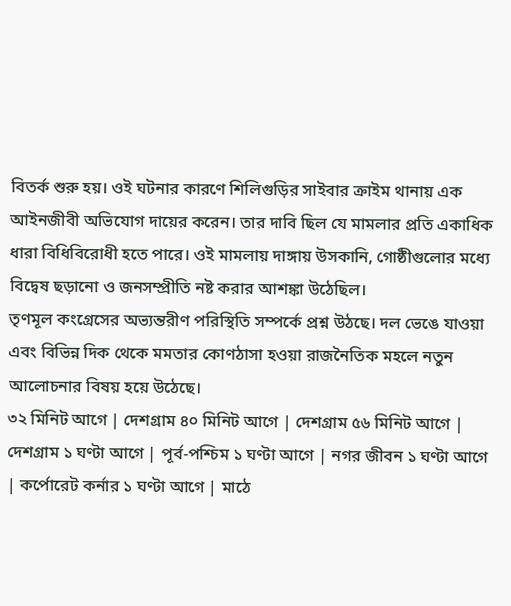বিতর্ক শুরু হয়। ওই ঘটনার কারণে শিলিগুড়ির সাইবার ক্রাইম থানায় এক আইনজীবী অভিযোগ দায়ের করেন। তার দাবি ছিল যে মামলার প্রতি একাধিক ধারা বিধিবিরোধী হতে পারে। ওই মামলায় দাঙ্গায় উসকানি, গোষ্ঠীগুলোর মধ্যে বিদ্বেষ ছড়ানো ও জনসম্প্রীতি নষ্ট করার আশঙ্কা উঠেছিল।
তৃণমূল কংগ্রেসের অভ্যন্তরীণ পরিস্থিতি সম্পর্কে প্রশ্ন উঠছে। দল ভেঙে যাওয়া এবং বিভিন্ন দিক থেকে মমতার কোণঠাসা হওয়া রাজনৈতিক মহলে নতুন আলোচনার বিষয় হয়ে উঠেছে।
৩২ মিনিট আগে | দেশগ্রাম ৪০ মিনিট আগে | দেশগ্রাম ৫৬ মিনিট আগে | দেশগ্রাম ১ ঘণ্টা আগে | পূর্ব-পশ্চিম ১ ঘণ্টা আগে | নগর জীবন ১ ঘণ্টা আগে | কর্পোরেট কর্নার ১ ঘণ্টা আগে | মাঠে